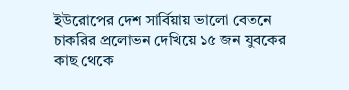ইউরোপের দেশ সার্বিয়ায় ভালো বেতনে চাকরির প্রলোভন দেখিয়ে ১৫ জন যুবকের কাছ থেকে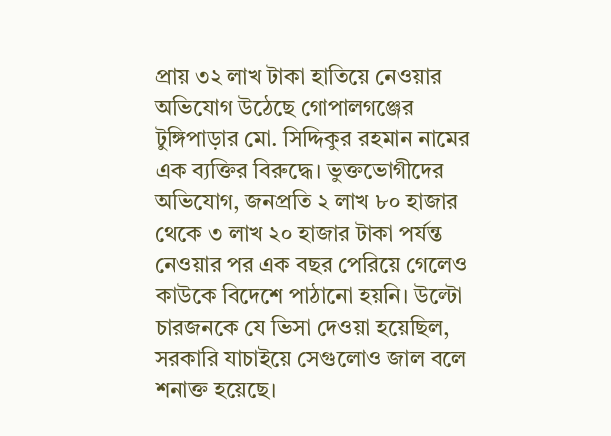প্রায় ৩২ লাখ টাকা হাতিয়ে নেওয়ার অভিযোগ উঠেছে গোপালগঞ্জের টুঙ্গিপাড়ার মো. সিদ্দিকুর রহমান নামের এক ব্যক্তির বিরুদ্ধে। ভুক্তভোগীদের অভিযোগ, জনপ্রতি ২ লাখ ৮০ হাজার থেকে ৩ লাখ ২০ হাজার টাকা পর্যন্ত নেওয়ার পর এক বছর পেরিয়ে গেলেও কাউকে বিদেশে পাঠানো হয়নি। উল্টো চারজনকে যে ভিসা দেওয়া হয়েছিল, সরকারি যাচাইয়ে সেগুলোও জাল বলে শনাক্ত হয়েছে।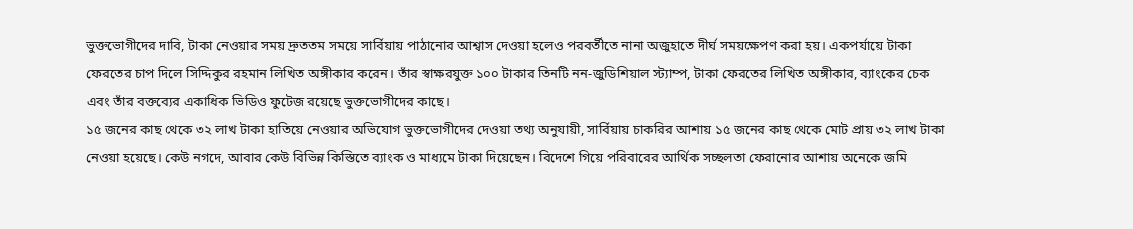ভুক্তভোগীদের দাবি, টাকা নেওয়ার সময় দ্রুততম সময়ে সার্বিয়ায় পাঠানোর আশ্বাস দেওয়া হলেও পরবর্তীতে নানা অজুহাতে দীর্ঘ সময়ক্ষেপণ করা হয়। একপর্যায়ে টাকা ফেরতের চাপ দিলে সিদ্দিকুর রহমান লিখিত অঙ্গীকার করেন। তাঁর স্বাক্ষরযুক্ত ১০০ টাকার তিনটি নন-জুডিশিয়াল স্ট্যাম্প, টাকা ফেরতের লিখিত অঙ্গীকার, ব্যাংকের চেক এবং তাঁর বক্তব্যের একাধিক ভিডিও ফুটেজ রয়েছে ভুক্তভোগীদের কাছে।
১৫ জনের কাছ থেকে ৩২ লাখ টাকা হাতিয়ে নেওয়ার অভিযোগ ভুক্তভোগীদের দেওয়া তথ্য অনুযায়ী, সার্বিয়ায় চাকরির আশায় ১৫ জনের কাছ থেকে মোট প্রায় ৩২ লাখ টাকা নেওয়া হয়েছে। কেউ নগদে, আবার কেউ বিভিন্ন কিস্তিতে ব্যাংক ও মাধ্যমে টাকা দিয়েছেন। বিদেশে গিয়ে পরিবারের আর্থিক সচ্ছলতা ফেরানোর আশায় অনেকে জমি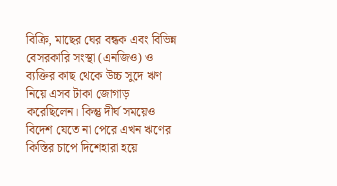বিক্রি, মাছের ঘের বন্ধক এবং বিভিন্ন বেসরকারি সংস্থা (এনজিও) ও ব্যক্তির কাছ থেকে উচ্চ সুদে ঋণ নিয়ে এসব টাকা জোগাড় করেছিলেন। কিন্তু দীর্ঘ সময়েও বিদেশ যেতে না পেরে এখন ঋণের কিস্তির চাপে দিশেহারা হয়ে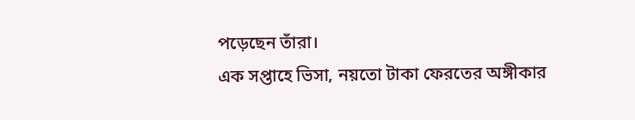পড়েছেন তাঁরা।
এক সপ্তাহে ভিসা, নয়তো টাকা ফেরতের অঙ্গীকার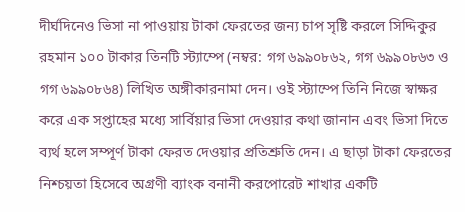দীর্ঘদিনেও ভিসা না পাওয়ায় টাকা ফেরতের জন্য চাপ সৃষ্টি করলে সিদ্দিকুর রহমান ১০০ টাকার তিনটি স্ট্যাম্পে (নম্বর: গগ ৬৯৯০৮৬২, গগ ৬৯৯০৮৬৩ ও গগ ৬৯৯০৮৬৪) লিখিত অঙ্গীকারনামা দেন। ওই স্ট্যাম্পে তিনি নিজে স্বাক্ষর করে এক সপ্তাহের মধ্যে সার্বিয়ার ভিসা দেওয়ার কথা জানান এবং ভিসা দিতে ব্যর্থ হলে সম্পূর্ণ টাকা ফেরত দেওয়ার প্রতিশ্রুতি দেন। এ ছাড়া টাকা ফেরতের নিশ্চয়তা হিসেবে অগ্রণী ব্যাংক বনানী করপোরেট শাখার একটি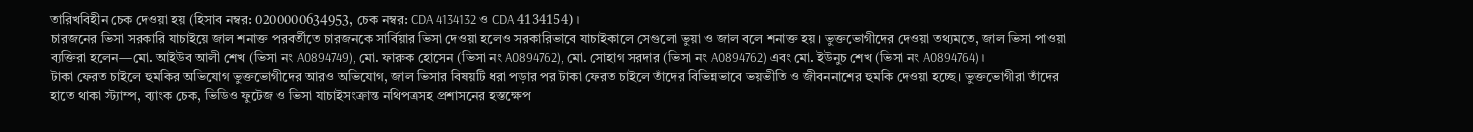তারিখবিহীন চেক দেওয়া হয় (হিসাব নম্বর: 0200000634953, চেক নম্বর: CDA 4134132 ও CDA 4134154)।
চারজনের ভিসা সরকারি যাচাইয়ে জাল শনাক্ত পরবর্তীতে চারজনকে সার্বিয়ার ভিসা দেওয়া হলেও সরকারিভাবে যাচাইকালে সেগুলো ভুয়া ও জাল বলে শনাক্ত হয়। ভুক্তভোগীদের দেওয়া তথ্যমতে, জাল ভিসা পাওয়া ব্যক্তিরা হলেন—মো. আইউব আলী শেখ (ভিসা নং A0894749), মো. ফারুক হোসেন (ভিসা নং A0894762), মো. সোহাগ সরদার (ভিসা নং A0894762) এবং মো. ইউনুচ শেখ (ভিসা নং A0894764)।
টাকা ফেরত চাইলে হুমকির অভিযোগ ভুক্তভোগীদের আরও অভিযোগ, জাল ভিসার বিষয়টি ধরা পড়ার পর টাকা ফেরত চাইলে তাঁদের বিভিন্নভাবে ভয়ভীতি ও জীবননাশের হুমকি দেওয়া হচ্ছে। ভুক্তভোগীরা তাঁদের হাতে থাকা স্ট্যাম্প, ব্যাংক চেক, ভিডিও ফুটেজ ও ভিসা যাচাইসংক্রান্ত নথিপত্রসহ প্রশাসনের হস্তক্ষেপ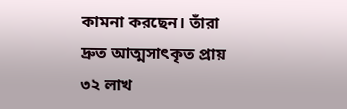কামনা করছেন। তাঁরা দ্রুত আত্মসাৎকৃত প্রায় ৩২ লাখ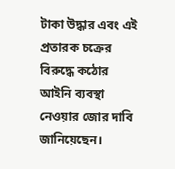টাকা উদ্ধার এবং এই প্রতারক চক্রের বিরুদ্ধে কঠোর আইনি ব্যবস্থা নেওয়ার জোর দাবি জানিয়েছেন।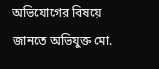অভিযোগের বিষয়ে জানতে অভিযুক্ত মো.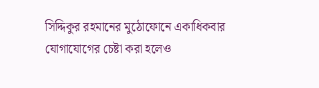সিদ্দিকুর রহমানের মুঠোফোনে একাধিকবার যোগাযোগের চেষ্টা করা হলেও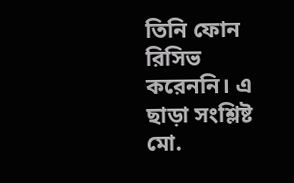তিনি ফোন রিসিভ করেননি। এ ছাড়া সংশ্লিষ্ট মো.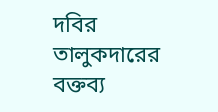দবির তালুকদারের বক্তব্য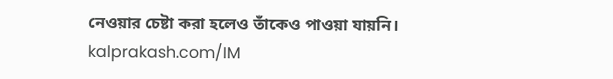নেওয়ার চেষ্টা করা হলেও তাঁকেও পাওয়া যায়নি।
kalprakash.com/IM